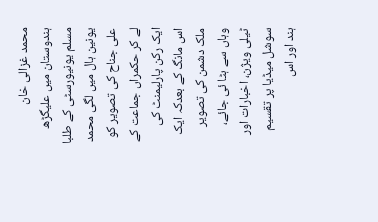محمد غزالی خان
ہندوستان میں علیگڑھ مسلم یونیورسٹی کے طلبا یونین ہال میں لگی محمد علی جناح کی تصویر کو لے کر حکمراں جماعت کے ایک رکن پارلیمنٹ کی اس مانگ کے بعدکہ ایک ملک دشمن کی تصویر وہاں سے ہٹا ئی جائے، ٹیلی ویژن، اخبارات اور سوشل میڈیا پر تقسیم ہند اور اس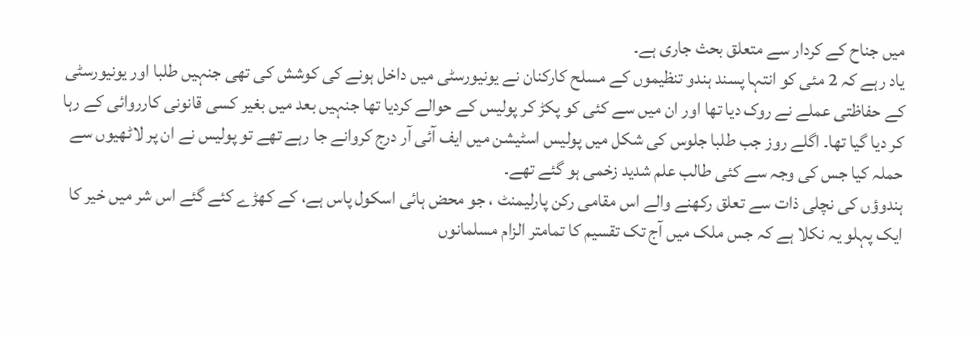میں جناح کے کردار سے متعلق بحث جاری ہے۔
یاد رہے کہ 2 مئی کو انتہا پسند ہندو تنظیموں کے مسلح کارکنان نے یونیورسٹی میں داخل ہونے کی کوشش کی تھی جنہیں طلبا اور یونیورسٹی کے حفاظتی عملے نے روک دیا تھا اور ان میں سے کئی کو پکڑ کر پولیس کے حوالے کردیا تھا جنہیں بعد میں بغیر کسی قانونی کارروائی کے رہا کر دیا گیا تھا۔ اگلے روز جب طلبا جلوس کی شکل میں پولیس اسٹیشن میں ایف آئی آر درج کروانے جا رہے تھے تو پولیس نے ان پر لاٹھیوں سے حملہ کیا جس کی وجہ سے کئی طالب علم شدید زخمی ہو گئے تھے۔
ہندوؤں کی نچلی ذات سے تعلق رکھنے والے اس مقامی رکن پارلیمنٹ ، جو محض ہائی اسکول پاس ہے، کے کھڑے کئے گئے اس شر میں خیر کا ایک پہلو یہ نکلا ہے کہ جس ملک میں آج تک تقسیم کا تمامتر الزام مسلمانوں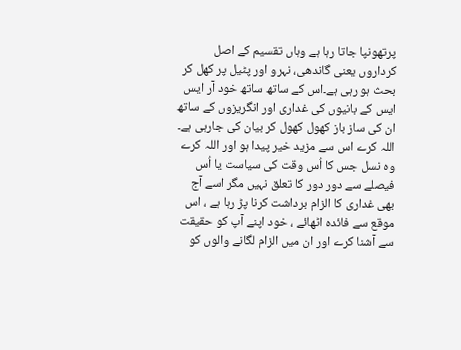پرتھونپا جاتا رہا ہے وہاں تقسیم کے اصل کرداروں یعنی گاندھی، نہرو اور پٹیل پر کھل کر بحث ہو رہی ہے۔اس کے ساتھ ساتھ خود آر ایس ایس کے بانیوں کی غداری اور انگریزوں کے ساتھ ان کی ساز باز کھول کھول کر بیان کی جارہی ہے۔ اللہ کرے اس سے مزید خیر پیدا ہو اور اللہ کرے وہ نسل جس کا اُس وقت کی سیاست یا اُس فیصلے سے دور دور کا تعلق نہیں مگر اسے آج بھی غداری کا الزام برداشت کرنا پڑ رہا ہے ، اس موقع سے فائدہ اٹھائے ، خود اپنے آپ کو حقیقت سے آشنا کرے اور ان میں الزام لگانے والوں کو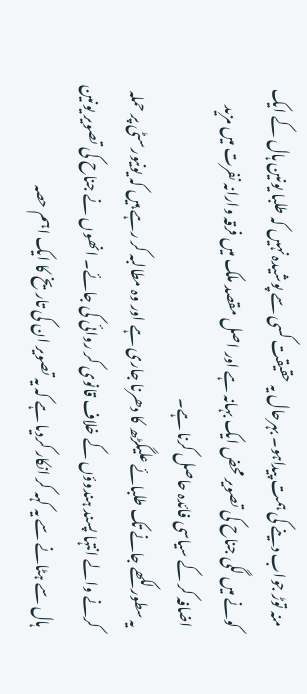منہ توڑ جواب دینے کی ہمت پیداہو۔ بہرحال یہ حقیقت کسی سے پوشیدہ نہیں کہ طلبا یونین ہال کے ایک کونے میں لگی جناح کی تصویر محض ایک بہانہ ہے اور اصل مقصد ملک میں فرقہ وارانہ نفرت میں مزید اضافہ کر کے سیاسی فائدہ حاصل کرنا ہے۔
یہ سطور لکھے جانے تک طلبائے علیگڑھ کا دھرنا جاری ہے اور وہ مطالبہ کر رہے ہیں کہ یونیورسٹی پر حملہ کرنے والے انتہا پسند ہندوؤں کے خلاف قانوی کر روائی کی جائے۔ انھوں نے جناح کی تصویر یونین ہال سے ہٹانے سے یہ کہہ کر انکار کردیا ہے کہ یہ تصویر ان کی تاریخ کا ایک اہم حصہ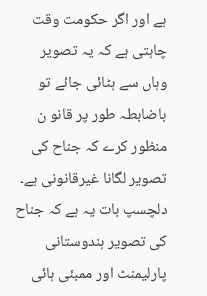ہے اور اگر حکومت وقت چاہتی ہے کہ یہ تصویر وہاں سے ہٹائی جائے تو باضابطہ طور پر قانو ن منظور کرے کہ جناح کی تصویر لگانا غیرقانونی ہے۔ دلچسپ بات یہ ہے کہ جناح کی تصویر ہندوستانی پارلیمنٹ اور ممبئی ہائی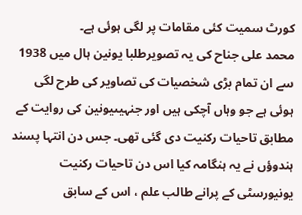کورٹ سمیت کئی مقامات پر لگی ہوئی ہے۔
محمد علی جناح کی یہ تصویرطلبا یونین ہال میں 1938 سے ان تمام بڑی شخصیات کی تصاویر کی طرح لگی ہوئی ہے جو وہاں آچکی ہیں اور جنہیںیونین کی روایت کے مطابق تاحیات رکنیت دی گئی تھی۔ جس دن انتہا پسند ہندوؤں نے یہ ہنگامہ کیا اس دن تاحیات رکنیت یونیورسٹی کے پرانے طالب علم ، اس کے سابق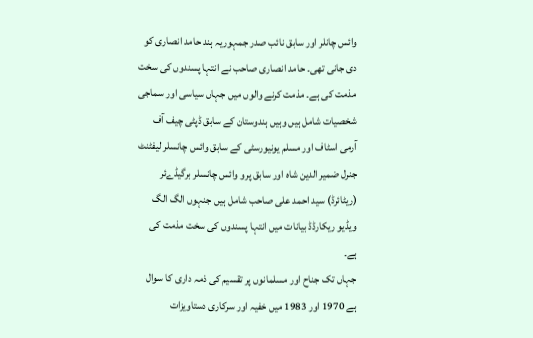وائس چانلر اور سابق نائب صدر جمہوریہ ہند حامد انصاری کو دی جانی تھی۔ حامد انصاری صاحب نے انتہا پسندوں کی سخت مذمت کی ہے۔ مذمت کرنے والوں میں جہاں سیاسی اور سماجی شخصیات شامل ہیں وہیں ہندوستان کے سابق ڈپٹی چیف آف آرمی اسٹاف اور مسلم یونیورسٹی کے سابق وائس چانسلر لیفٹنٹ جنرل ضمیر الدین شاہ اور سابق پرو وائس چانسلر برگیڈےئر (ریٹائرڈ) سید احمد علی صاحب شامل ہیں جنہوں الگ الگ ویڈیو ریکارڈڈ بیانات میں انتہا پسندوں کی سخت مذمت کی ہے۔
جہاں تک جناح اور مسلمانوں پر تقسیم کی ذمہ داری کا سوال ہے 1970 اور 1983 میں خفیہ اور سرکاری دستاویزات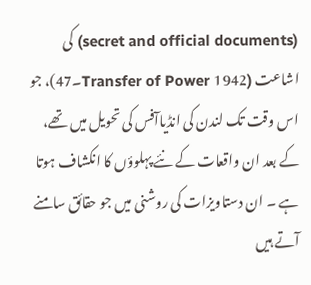(secret and official documents) کی اشاعت (Transfer of Power 1942۔47)، جو اس وقت تک لندن کی انڈیاآفس کی تحویل میں تھے، کے بعد ان واقعات کے نئے پہلوؤں کا انکشاف ہوتا ہے ۔ ان دستاویزات کی روشنی میں جو حقائق سامنے آتے ہیں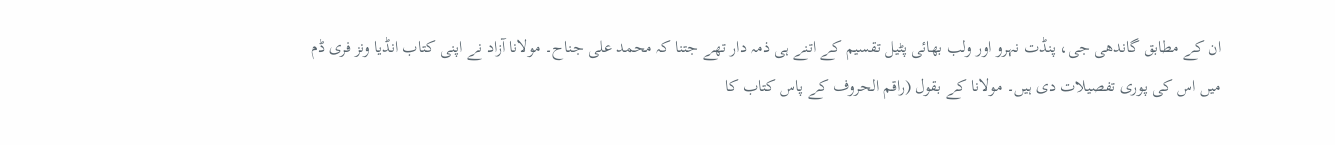ان کے مطابق گاندھی جی، پنڈت نہرو اور ولب بھائی پٹیل تقسیم کے اتنے ہی ذمہ دار تھے جتنا کہ محمد علی جناح۔ مولانا آزاد نے اپنی کتاب انڈیا ونز فری ڈم میں اس کی پوری تفصیلات دی ہیں۔ مولانا کے بقول (راقم الحروف کے پاس کتاب کا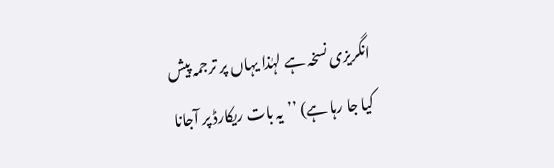انگریزی نسخہ ہے لہٰذا یہاں پر ترجمہ پیش کیا جا رہا ہے) ’’یہ بات ریکارڈ پر آجانا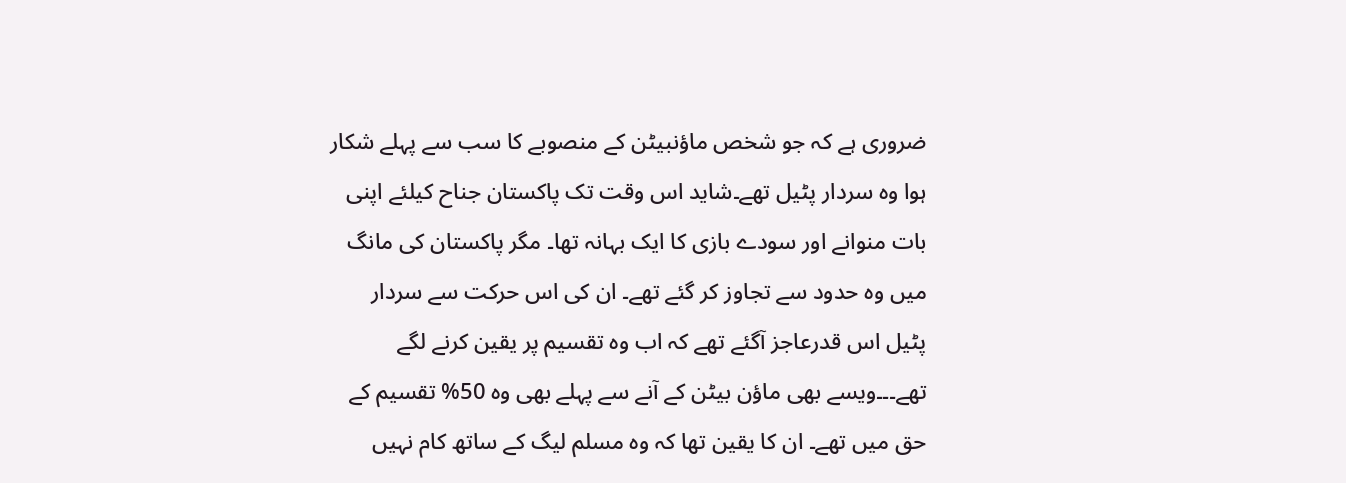ضروری ہے کہ جو شخص ماؤنبیٹن کے منصوبے کا سب سے پہلے شکار ہوا وہ سردار پٹیل تھے۔شاید اس وقت تک پاکستان جناح کیلئے اپنی بات منوانے اور سودے بازی کا ایک بہانہ تھا۔ مگر پاکستان کی مانگ میں وہ حدود سے تجاوز کر گئے تھے۔ ان کی اس حرکت سے سردار پٹیل اس قدرعاجز آگئے تھے کہ اب وہ تقسیم پر یقین کرنے لگے تھے۔۔۔ویسے بھی ماؤن بیٹن کے آنے سے پہلے بھی وہ 50% تقسیم کے حق میں تھے۔ ان کا یقین تھا کہ وہ مسلم لیگ کے ساتھ کام نہیں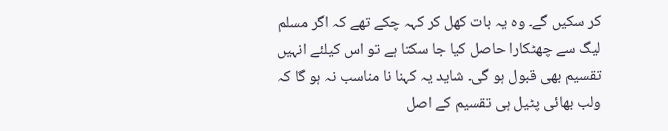کر سکیں گے۔ وہ یہ بات کھل کر کہہ چکے تھے کہ اگر مسلم لیگ سے چھٹکارا حاصل کیا جا سکتا ہے تو اس کیلئے انہیں تقسیم بھی قبول ہو گی۔ شاید یہ کہنا نا مناسب نہ ہو گا کہ ولب بھائی پٹیل ہی تقسیم کے اصل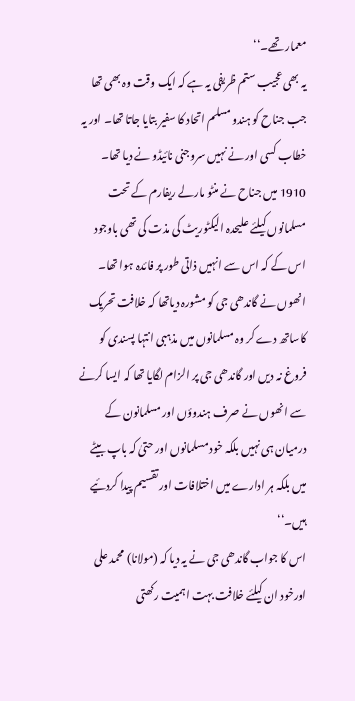معمار تھے۔‘‘
یہ بھی عجیب ستم ظریفی یہ ہے کہ ایک وقت وہ بھی تھا جب جناح کو ہندو مسلم اتحاد کا سفیر بتایا جاتا تھا۔ اور یہ خطاب کسی اور نے نہیں سروجنی نائیڈو نے دیا تھا۔ 1910 میں جناح نے منٹو مارلے ریفارم کے تحت مسلمانوں کیلئے علیحدہ الیکٹوریٹ کی مذت کی تھی باوجود اس کے کہ اس سے انہیں ذاتی طور پر فائدہ ہوا تھا۔ انھوں نے گاندھی جی کو مشورہ دیاتھا کہ خلافت تحریک کاساتھ دے کر وہ مسلمانوں میں مذہبی انتہا پسندی کو فروغ نہ دیں اور گاندھی جی پر الزام لگایا تھا کہ ایسا کرنے سے انھوں نے صرف ہندوؤں اور مسلمانون کے درمیان ہی نہیں بلکہ خود مسلمانوں اور حتیٰ کہ باپ بیٹے میں بلکہ ہر ادارے میں اختلافات اور تقسیم پیدا کردئیے ہیں۔‘‘
اس کا جواب گاندھی جی نے یہ دیا کہ (مولانا) محمد علی اورخود ان کیلئے خلافت بہت اہمیت رکھتی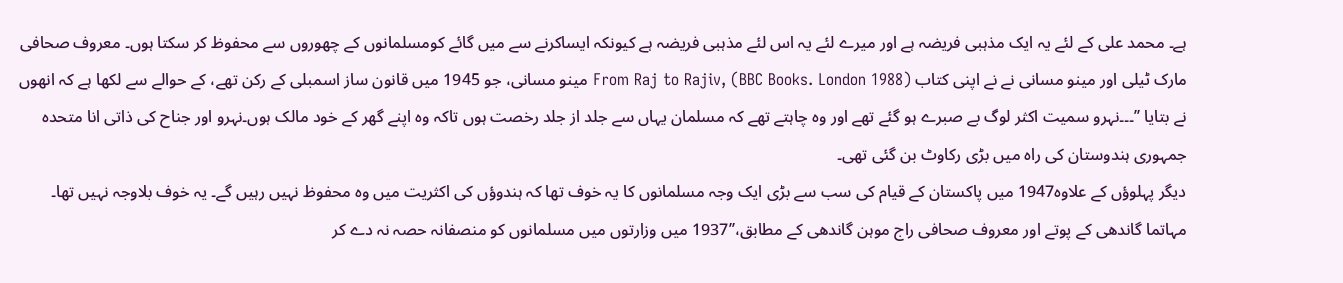ہے۔ محمد علی کے لئے یہ ایک مذہبی فریضہ ہے اور میرے لئے یہ اس لئے مذہبی فریضہ ہے کیونکہ ایساکرنے سے میں گائے کومسلمانوں کے چھوروں سے محفوظ کر سکتا ہوں۔ معروف صحافی مارک ٹیلی اور مینو مسانی نے نے اپنی کتاب From Raj to Rajiv, (BBC Books. London 1988) مینو مسانی، جو 1945 میں قانون ساز اسمبلی کے رکن تھے، کے حوالے سے لکھا ہے کہ انھوں نے بتایا ’’۔۔۔نہرو سمیت اکثر لوگ بے صبرے ہو گئے تھے اور وہ چاہتے تھے کہ مسلمان یہاں سے جلد از جلد رخصت ہوں تاکہ وہ اپنے گھر کے خود مالک ہوں۔نہرو اور جناح کی ذاتی انا متحدہ جمہوری ہندوستان کی راہ میں بڑی رکاوٹ بن گئی تھی۔
دیگر پہلوؤں کے علاوہ1947 میں پاکستان کے قیام کی سب سے بڑی ایک وجہ مسلمانوں کا یہ خوف تھا کہ ہندوؤں کی اکثریت میں وہ محفوظ نہیں رہیں گے۔ یہ خوف بلاوجہ نہیں تھا۔ مہاتما گاندھی کے پوتے اور معروف صحافی راج موہن گاندھی کے مطابق،’’1937 میں وزارتوں میں مسلمانوں کو منصفانہ حصہ نہ دے کر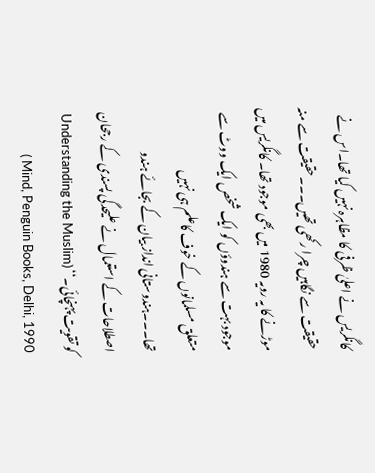کانگریس نے اعلیٰ ظرفی کا مظاہرہ نہیں کیا تھا۔اس نے حقیقت سے نگاہیں چرا رکھی تھیں۔۔۔حقیقت سے منہ موڑنے کا یہ رویہ 1980 میں بھی موجود تھا۔ کانگریس میں موجود بہت سے ہندوؤں کو ایک شخص ایک ووٹ سے متعلق مسلمانوں کے خوف کاعلم ہی نہیں تھا۔۔۔ہندوستانی انداز بیان کے بجائے ہندو اصطلاحات کے استعمال نے علیحدگی پسندی کے رجحان کو تقویت پہنچائی۔‘‘ (Understanding the Muslim Mind, Penguin Books, Delhi, 1990 )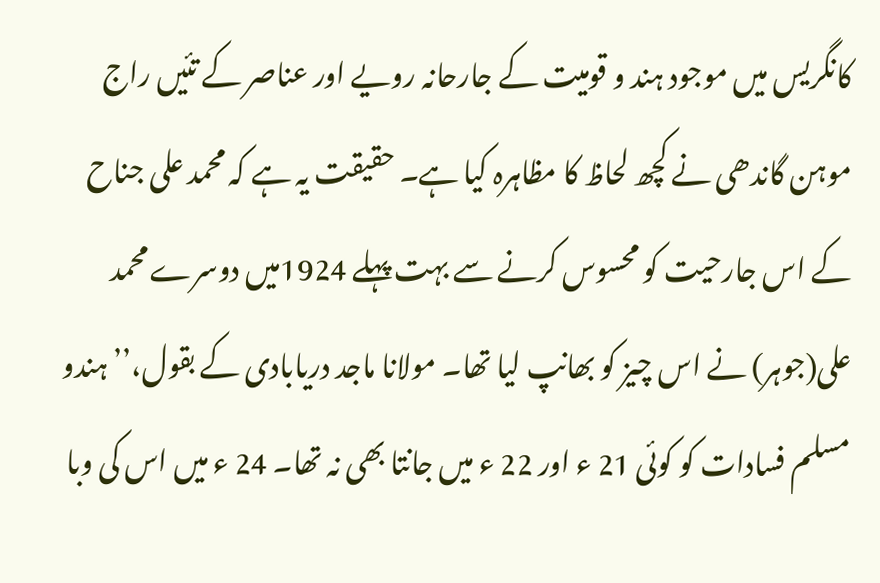کانگریس میں موجود ہند و قومیت کے جارحانہ رویے اور عناصر کے تئیں راج موہن گاندھی نے کچھ لحاظ کا مظاہرہ کیا ہے۔ حقیقت یہ ہے کہ محمد علی جناح کے اس جارحیت کو محسوس کرنے سے بہت پہلے 1924میں دوسرے محمد علی(جوہر) نے اس چیز کو بھانپ لیا تھا۔ مولانا ماجد دریابادی کے بقول،’’ہندو مسلم فسادات کو کوئی 21 ء اور 22 ء میں جانتا بھی نہ تھا۔ 24 ء میں اس کی وبا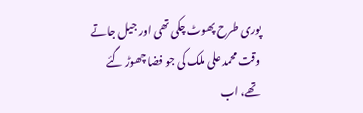پوری طرح پھوٹ چکی تھی اور جیل جاتے وقت محمد علی ملک کی جو فضا چھوڑ گئے تھے، اب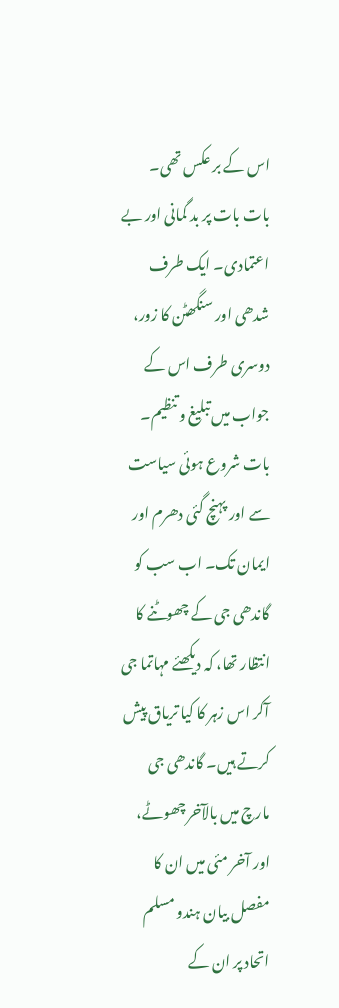اس کے بر عکس تھی۔ بات بات پر بد گمانی اور بے اعتمادی۔ ایک طرف شدھی اور سنگھٹن کا زور، دوسری طرف اس کے جواب میں تبلیغ و تنظیم۔ بات شروع ہوئی سیاست سے اور پہنچ گئی دھرم اور ایمان تک۔ اب سب کو گاندھی جی کے چھوٹنے کا انتظار تھا، کہ دیکھئے مہاتما جی آکر اس زہر کا کیا تریاق پیش کرتے ہیں۔ گاندھی جی مارچ میں بالآخر چھوٹے، اور آخر مئی میں ان کا مفصل بیان ہندو مسلم اتحاد پر ان کے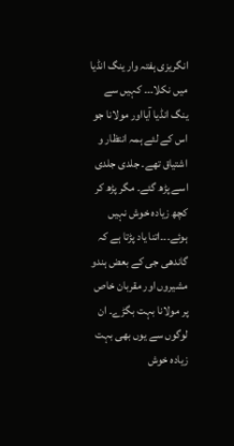انگریزی ہفتہ وار ینگ انڈیا میں نکلا۔۔۔ کہیں سے ینگ انڈیا آیااور مولانا جو اس کے لئے ہمہ انتظار و اشتیاق تھے۔ جلدی جلدی اسے پڑھ گئے۔ مگر پڑھ کر کچھ زیادہ خوش نہیں ہوئے۔۔۔اتنا یاد پڑتا ہے کہ گاندھی جی کے بعض ہندو مشیروں اور مقربان خاص پر مولانا بہت بگڑے۔ ان لوگوں سے یوں بھی بہت زیادہ خوش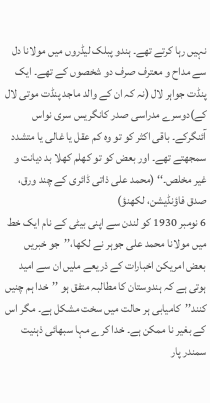نہیں رہا کرتے تھے۔ ہندو پبلک لیڈروں میں مولانا دل سے مداح و معترف صرف دو شخصوں کے تھے۔ ایک پنڈت جواہر لال (نہ کہ ان کے والد ماجد پنڈت موتی لال کے)دوسرے مدراسی صدر کانگریس سری نواس آئنگرکے۔ باقی اکثر کو تو وہ کم عقل یا غالی یا متشدد سمجھتے تھے۔ اور بعض کو تو کھلم کھلا بد دیانت و غیر مخلص۔‘‘ (محمد علی ذاتی ڈائری کے چند ورق، صدق فاؤنڈیشن، لکھنؤ)
6 نومبر 1930 کو لندن سے اپنی بیٹی کے نام ایک خط میں مولانا محمد علی جوہر نے لکھا،’’جو خبریں بعض امریکن اخبارات کے ذریعے ملیں ان سے امید ہوتی ہے کہ ہندوستان کا مطالبہ متفق ہو ’’خدا ہم چنیں کنند’’کامیابی ہر حالت میں سخت مشکل ہے۔ مگر اس کے بغیر نا ممکن ہے۔ خدا کرے مہا سبھائی ذہنیت سمندر پار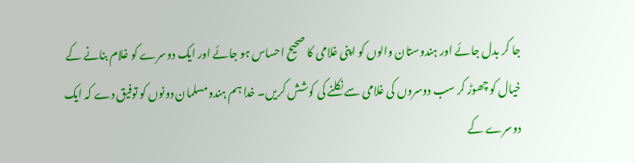جا کر بدل جائے اور ہندوستان والوں کو اپنی غلامی کا صحیح احساس ہو جائے اور ایک دوسرے کو غلام بنانے کے خیال کو چھوڑ کر سب دوسروں کی غلامی سے نکلنے کی کوشش کریں۔ خدا ہم ہندومسلمان دونوں کو توفیق دے کہ ایک دوسرے کے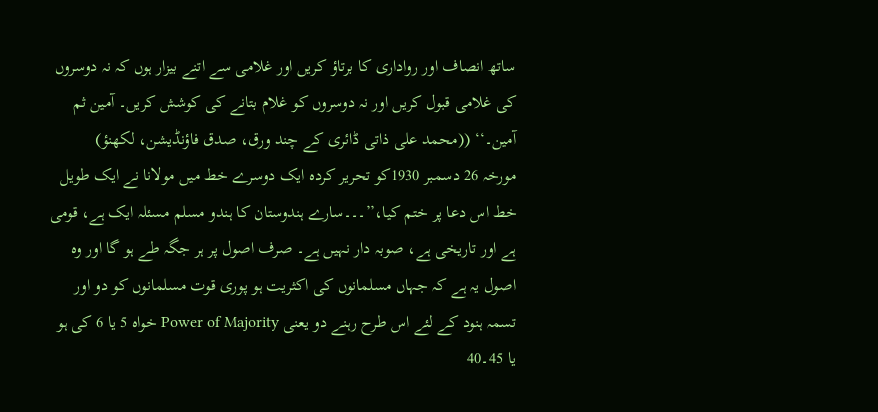ساتھ انصاف اور رواداری کا برتاؤ کریں اور غلامی سے اتنے بیزار ہوں کہ نہ دوسروں کی غلامی قبول کریں اور نہ دوسروں کو غلام بتانے کی کوشش کریں۔ آمین ثم آمین۔‘‘ ((محمد علی ذاتی ڈائری کے چند ورق، صدق فاؤنڈیشن، لکھنؤ)
مورخہ 26 دسمبر 1930کو تحریر کردہ ایک دوسرے خط میں مولانا نے ایک طویل خط اس دعا پر ختم کیا،’’۔۔۔سارے ہندوستان کا ہندو مسلم مسئلہ ایک ہے، قومی ہے اور تاریخی ہے، صوبہ دار نہیں ہے۔ صرف اصول پر ہر جگہ طے ہو گا اور وہ اصول یہ ہے کہ جہاں مسلمانوں کی اکثریت ہو پوری قوت مسلمانوں کو دو اور تسمہ ہنود کے لئے اس طرح رہنے دو یعنی Power of Majority خواہ 5 یا 6 کی ہو یا 45۔40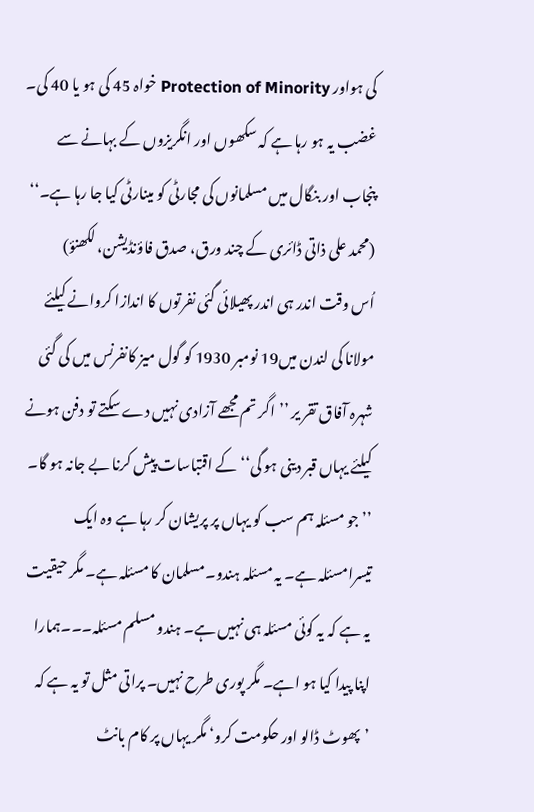کی ہواور Protection of Minority خواہ 45 کی ہو یا 40 کی۔ غضب یہ ہو رہا ہے کہ سکھوں اور انگریزوں کے بہانے سے پنجاب اور بنگال میں مسلمانوں کی مجارٹی کو مینارٹی کیا جا رہا ہے۔‘‘ (محمد علی ذاتی ڈائری کے چند ورق، صدق فاؤنڈیشن، لکھنؤ)
اُس وقت اندر ہی اندر پھیلائی گئی نفرتوں کا اندازا کروانے کیلئے مولانا کی لندن میں19 نومبر 1930 کو گول میز کانفرنس میں کی گئی شہرہ آفاق تقر یر ’’اگر تم مجھے آزادی نہیں دے سکتے تو دفن ہونے کیلئے یہاں قبر دینی ہو گی‘‘ کے اقتباسات پیش کرنا بے جانہ ہو گا۔ ’’جو مسئلہ ہم سب کو یہاں پر پریشان کر رہا ہے وہ ایک تیسرامسئلہ ہے۔ یہ مسئلہ ہندو۔مسلمان کا مسئلہ ہے۔ مگر حیقیت یہ ہے کہ یہ کوئی مسئلہ ہی نہیں ہے۔ ہندو مسلم مسئلہ۔۔۔ہمارا اپنا پیدا کیا ہو اہے۔ مگر پوری طرح نہیں۔ پراتی مثل تو یہ ہے کہ ’پھوٹ ڈالو اور حکومت کرو‘ مگر یہاں پر کام بانٹ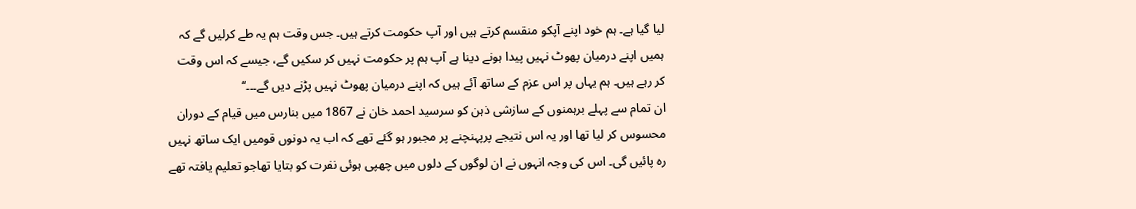لیا گیا ہے۔ ہم خود اپنے آپکو منقسم کرتے ہیں اور آپ حکومت کرتے ہیں۔ جس وقت ہم یہ طے کرلیں گے کہ ہمیں اپنے درمیان پھوٹ نہیں پیدا ہونے دینا ہے آپ ہم پر حکومت نہیں کر سکیں گے، جیسے کہ اس وقت کر رہے ہیں۔ ہم یہاں پر اس عزم کے ساتھ آئے ہیں کہ اپنے درمیان پھوٹ نہیں پڑنے دیں گے۔۔۔‘‘
ان تمام سے پہلے برہمنوں کے سازشی ذہن کو سرسید احمد خان نے 1867 میں بنارس میں قیام کے دوران محسوس کر لیا تھا اور یہ اس نتیجے پرپہنچنے پر مجبور ہو گئے تھے کہ اب یہ دونوں قومیں ایک ساتھ نہیں رہ پائیں گی۔ اس کی وجہ انہوں نے ان لوگوں کے دلوں میں چھپی ہوئی نفرت کو بتایا تھاجو تعلیم یافتہ تھے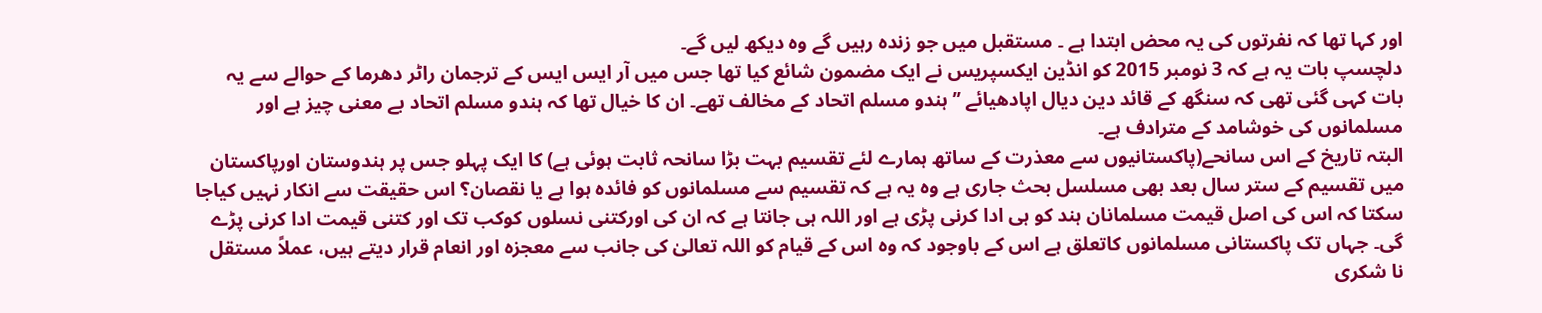اور کہا تھا کہ نفرتوں کی یہ محض ابتدا ہے ۔ مستقبل میں جو زندہ رہیں گے وہ دیکھ لیں گے۔
دلچسپ بات یہ ہے کہ 3 نومبر 2015 کو انڈین ایکسپریس نے ایک مضمون شائع کیا تھا جس میں آر ایس ایس کے ترجمان راٹر دھرما کے حوالے سے یہ بات کہی گئی تھی کہ سنگھ کے قائد دین دیال اپادھیائے ’’ہندو مسلم اتحاد کے مخالف تھے۔ ان کا خیال تھا کہ ہندو مسلم اتحاد بے معنی چیز ہے اور مسلمانوں کی خوشامد کے مترادف ہے۔
البتہ تاریخ کے اس سانحے(پاکستانیوں سے معذرت کے ساتھ ہمارے لئے تقسیم بہت بڑا سانحہ ثابت ہوئی ہے) کا ایک پہلو جس پر ہندوستان اورپاکستان میں تقسیم کے ستر سال بعد بھی مسلسل بحث جاری ہے وہ یہ ہے کہ تقسیم سے مسلمانوں کو فائدہ ہوا ہے یا نقصان؟ اس حقیقت سے انکار نہیں کیاجا سکتا کہ اس کی اصل قیمت مسلمانان ہند کو ہی ادا کرنی پڑی ہے اور اللہ ہی جانتا ہے کہ ان کی اورکتنی نسلوں کوکب تک اور کتنی قیمت ادا کرنی پڑے گی۔ جہاں تک پاکستانی مسلمانوں کاتعلق ہے اس کے باوجود کہ وہ اس کے قیام کو اللہ تعالیٰ کی جانب سے معجزہ اور انعام قرار دیتے ہیں، عملاً مستقل نا شکری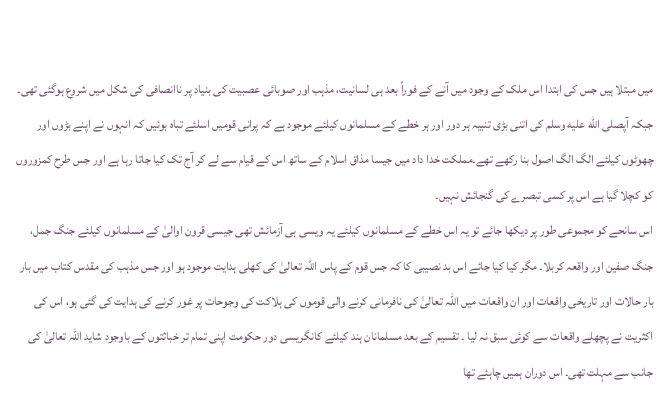میں مبتلا ہیں جس کی ابتدا اس ملک کے وجود میں آنے کے فوراً بعد ہی لسانیت، مذہب اور صوبائی عصبیت کی بنیاد پر ناانصافی کی شکل میں شروع ہوگئی تھی۔ جبکہ آپصلى الله عليه وسلم کی اتنی بڑی تنبیہ ہر دور اور ہر خطے کے مسلمانوں کیلئے موجود ہے کہ پرانی قومیں اسلئے تباہ ہوئیں کہ انہوں نے اپنے بڑوں اور چھوٹوں کیلئے الگ الگ اصول بنا رکھے تھے۔مملکت خدا داد میں جیسا مذاق اسلام کے ساتھ اس کے قیام سے لے کر آج تک کیا جاتا رہا ہے اور جس طرح کمزوروں کو کچلا گیا ہے اس پر کسی تبصرے کی گنجائش نہیں۔
اس سانحے کو مجموعی طور پر دیکھا جائے تو یہ اس خطے کے مسلمانوں کیلئے یہ ویسی ہی آزمائش تھی جیسی قرون اوالیٰ کے مسلمانوں کیلئے جنگ جمل، جنگ صفین اور واقعہ کربلا۔ مگر کیا کیا جائے اس بد نصیبی کا کہ جس قوم کے پاس اللہ تعالیٰ کی کھلی ہدایت موجود ہو اور جس مذہب کی مقدس کتاب میں بار بار حالات اور تاریخی واقعات اور ان واقعات میں اللہ تعالیٰ کی نافرمانی کرنے والی قوموں کی ہلاکت کی وجوحات پر غور کرنے کی ہدایت کی گئی ہو، اس کی اکثریت نے پچھلے واقعات سے کوئی سبق نہ لیا ۔ تقسیم کے بعد مسلمانان ہند کیلئے کانگریسی دور حکومت اپنی تمام تر خباثتوں کے باوجود شاید اللہ تعالیٰ کی جانب سے مہلت تھی۔ اس دوران ہمیں چاہئے تھا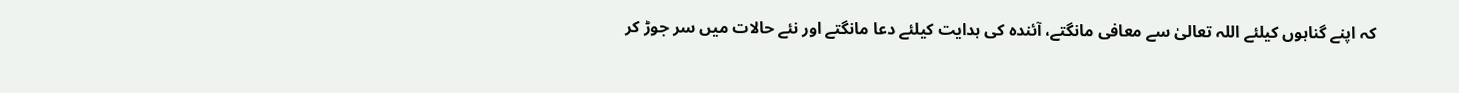کہ اپنے گناہوں کیلئے اللہ تعالیٰ سے معافی مانگتے، آئندہ کی ہدایت کیلئے دعا مانگتے اور نئے حالات میں سر جوڑ کر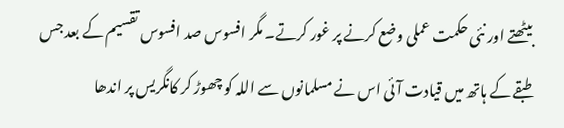بیٹھتے اور نئی حکمت عملی وضع کرنے پر غور کرتے۔ مگر افسوس صد افسوس تقسیم کے بعد جس طبقے کے ہاتھ میں قیادت آئی اس نے مسلمانوں سے اللہ کو چھوڑ کر کانگریس پر اندھا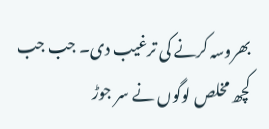بھروسہ کرنے کی ترغیب دی۔ جب جب کچھ مخلص لوگوں نے سر جوڑ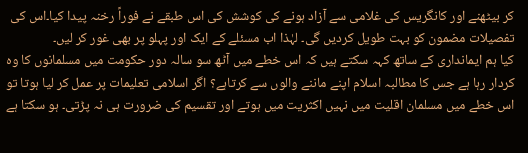کر بیٹھنے اور کانگریس کی غلامی سے آزاد ہونے کی کوشش کی اس طبقے نے فوراً رخنہ پیدا کیا۔اس کی تفصیلات مضمون کو بہت طویل کردیں گی۔ لہٰذا اب مسئلے کے ایک اور پہلو پر بھی غور کر لیں۔
کیا ہم ایمانداری کے ساتھ کہہ سکتے ہیں کہ اس خطے میں آٹھ سو سالہ دور حکومت میں مسلمانوں کا وہ کردار رہا ہے جس کا مطالبہ اسلام اپنے ماننے والوں سے کرتاہے؟ اگر اسلامی تعلیمات پر عمل کر لیا ہوتا تو اس خطے میں مسلمان اقلیت میں نہیں اکثریت میں ہوتے اور تقسیم کی ضرورت ہی نہ پڑتی۔ ہو سکتا ہے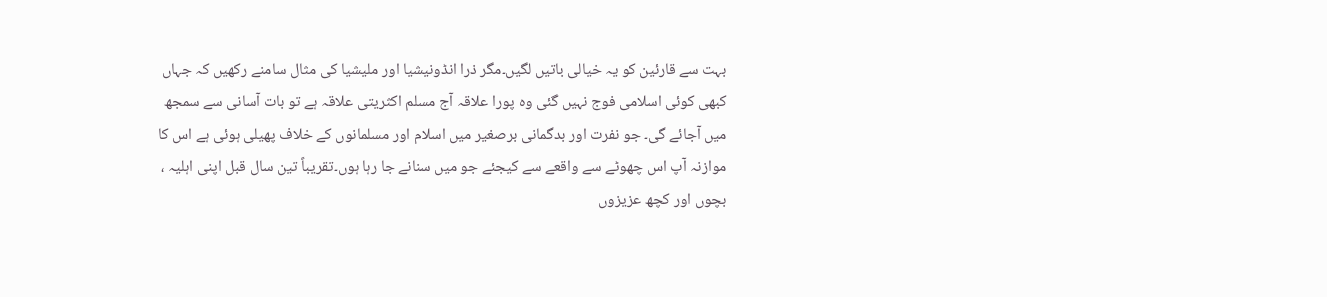بہت سے قارئین کو یہ خیالی باتیں لگیں۔مگر ذرا انڈونیشیا اور ملیشیا کی مثال سامنے رکھیں کہ جہاں کبھی کوئی اسلامی فوج نہیں گئی وہ پورا علاقہ آج مسلم اکثریتی علاقہ ہے تو بات آسانی سے سمجھ میں آجائے گی۔ جو نفرت اور بدگمانی برصغیر میں اسلام اور مسلمانوں کے خلاف پھیلی ہوئی ہے اس کا موازنہ آپ اس چھوٹے سے واقعے سے کیجئے جو میں سنانے جا رہا ہوں۔تقریباً تین سال قبل اپنی اہلیہ ، بچوں اور کچھ عزیزوں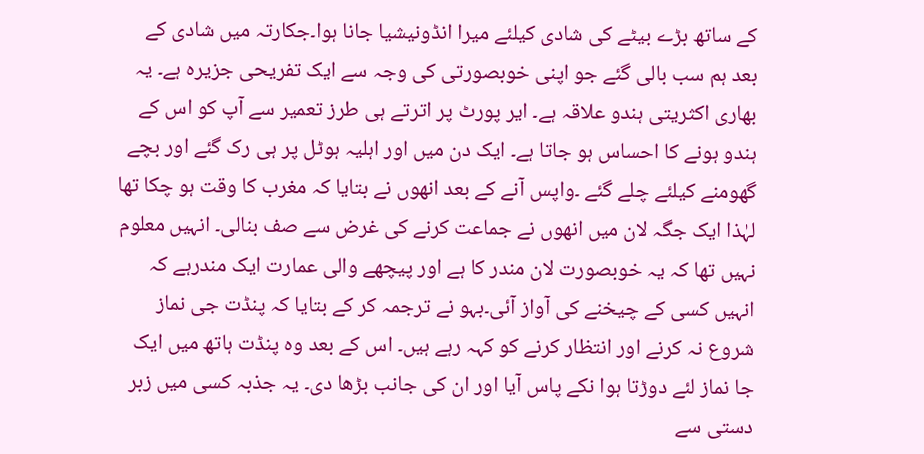کے ساتھ بڑے بیٹے کی شادی کیلئے میرا انڈونیشیا جانا ہوا۔جکارتہ میں شادی کے بعد ہم سب بالی گئے جو اپنی خوبصورتی کی وجہ سے ایک تفریحی جزیرہ ہے۔ یہ بھاری اکثریتی ہندو علاقہ ہے۔ ایر پورٹ پر اترتے ہی طرز تعمیر سے آپ کو اس کے ہندو ہونے کا احساس ہو جاتا ہے۔ ایک دن میں اور اہلیہ ہوٹل پر ہی رک گئے اور بچے گھومنے کیلئے چلے گئے ۔واپس آنے کے بعد انھوں نے بتایا کہ مغرب کا وقت ہو چکا تھا لہٰذا ایک جگہ لان میں انھوں نے جماعت کرنے کی غرض سے صف بنالی۔ انہیں معلوم نہیں تھا کہ یہ خوبصورت لان مندر کا ہے اور پیچھے والی عمارت ایک مندرہے کہ انہیں کسی کے چیخنے کی آواز آئی۔بہو نے ترجمہ کر کے بتایا کہ پنڈت جی نماز شروع نہ کرنے اور انتظار کرنے کو کہہ رہے ہیں۔ اس کے بعد وہ پنڈت ہاتھ میں ایک جا نماز لئے دوڑتا ہوا نکے پاس آیا اور ان کی جانب بڑھا دی۔ یہ جذبہ کسی میں زبر دستی سے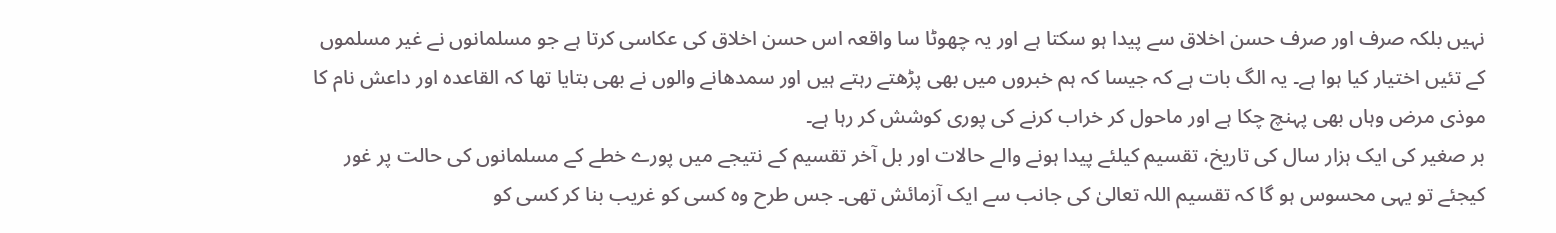نہیں بلکہ صرف اور صرف حسن اخلاق سے پیدا ہو سکتا ہے اور یہ چھوٹا سا واقعہ اس حسن اخلاق کی عکاسی کرتا ہے جو مسلمانوں نے غیر مسلموں کے تئیں اختیار کیا ہوا ہے۔ یہ الگ بات ہے کہ جیسا کہ ہم خبروں میں بھی پڑھتے رہتے ہیں اور سمدھانے والوں نے بھی بتایا تھا کہ القاعدہ اور داعش نام کا موذی مرض وہاں بھی پہنچ چکا ہے اور ماحول کر خراب کرنے کی پوری کوشش کر رہا ہے۔
بر صغیر کی ایک ہزار سال کی تاریخ، تقسیم کیلئے پیدا ہونے والے حالات اور بل آخر تقسیم کے نتیجے میں پورے خطے کے مسلمانوں کی حالت پر غور کیجئے تو یہی محسوس ہو گا کہ تقسیم اللہ تعالیٰ کی جانب سے ایک آزمائش تھی۔ جس طرح وہ کسی کو غریب بنا کر کسی کو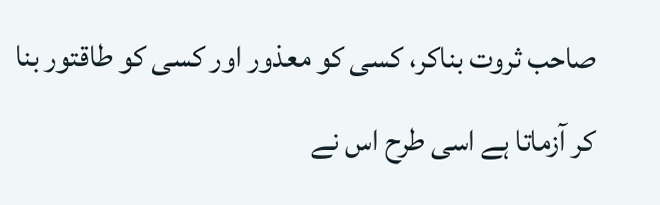صاحب ثروت بناکر، کسی کو معذور اور کسی کو طاقتور بنا کر آزماتا ہے اسی طرح اس نے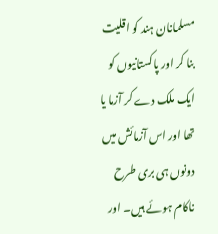مسلمانان ہند کو اقلیت بنا کر اور پاکستانیوں کو ایک ملک دے کر آزما یا تھا اور اس آزمائش میں دونوں ہی بری طرح ناکام ہوئے ہیں۔ اور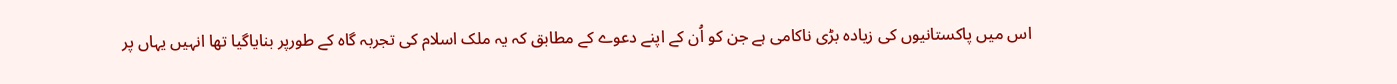اس میں پاکستانیوں کی زیادہ بڑی ناکامی ہے جن کو اُن کے اپنے دعوے کے مطابق کہ یہ ملک اسلام کی تجربہ گاہ کے طورپر بنایاگیا تھا انہیں یہاں پر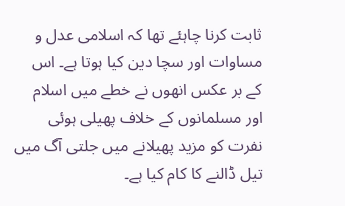ثابت کرنا چاہئے تھا کہ اسلامی عدل و مساوات اور سچا دین کیا ہوتا ہے۔ اس کے بر عکس انھوں نے خطے میں اسلام اور مسلمانوں کے خلاف پھیلی ہوئی نفرت کو مزید پھیلانے میں جلتی آگ میں تیل ڈالنے کا کام کیا ہے۔